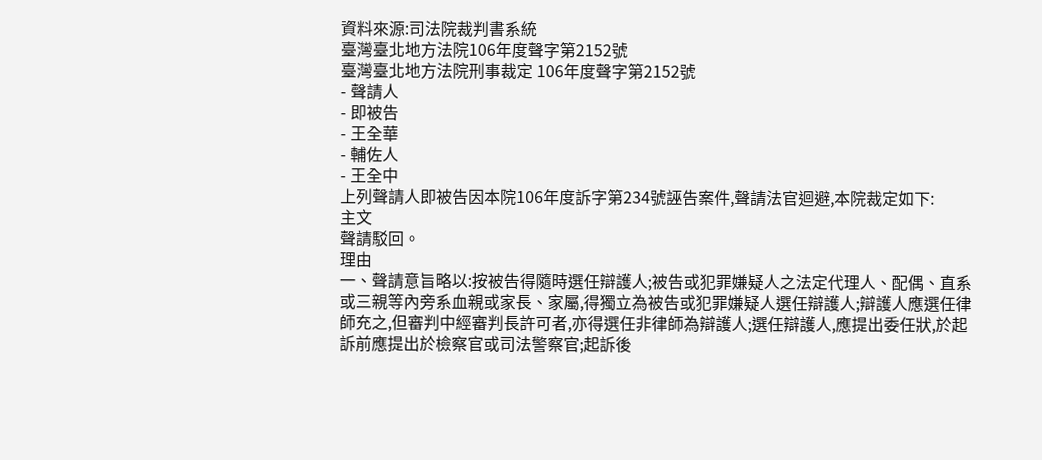資料來源:司法院裁判書系統
臺灣臺北地方法院106年度聲字第2152號
臺灣臺北地方法院刑事裁定 106年度聲字第2152號
- 聲請人
- 即被告
- 王全華
- 輔佐人
- 王全中
上列聲請人即被告因本院106年度訴字第234號誣告案件,聲請法官迴避,本院裁定如下:
主文
聲請駁回。
理由
一、聲請意旨略以:按被告得隨時選任辯護人;被告或犯罪嫌疑人之法定代理人、配偶、直系或三親等內旁系血親或家長、家屬,得獨立為被告或犯罪嫌疑人選任辯護人;辯護人應選任律師充之,但審判中經審判長許可者,亦得選任非律師為辯護人;選任辯護人,應提出委任狀,於起訴前應提出於檢察官或司法警察官;起訴後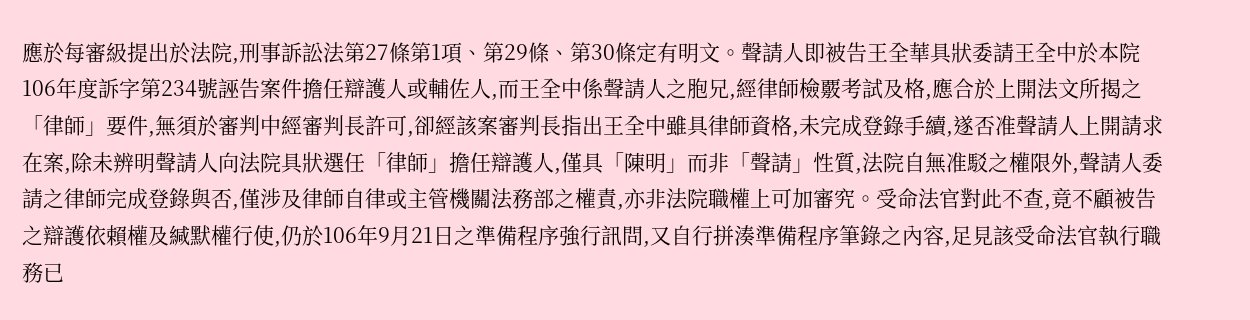應於每審級提出於法院,刑事訴訟法第27條第1項、第29條、第30條定有明文。聲請人即被告王全華具狀委請王全中於本院106年度訴字第234號誣告案件擔任辯護人或輔佐人,而王全中係聲請人之胞兄,經律師檢覈考試及格,應合於上開法文所揭之「律師」要件,無須於審判中經審判長許可,卻經該案審判長指出王全中雖具律師資格,未完成登錄手續,遂否准聲請人上開請求在案,除未辨明聲請人向法院具狀選任「律師」擔任辯護人,僅具「陳明」而非「聲請」性質,法院自無准駁之權限外,聲請人委請之律師完成登錄與否,僅涉及律師自律或主管機關法務部之權責,亦非法院職權上可加審究。受命法官對此不查,竟不顧被告之辯護依賴權及緘默權行使,仍於106年9月21日之準備程序強行訊問,又自行拼湊準備程序筆錄之內容,足見該受命法官執行職務已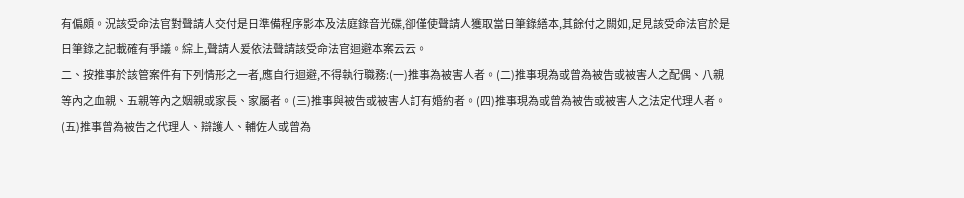有偏頗。況該受命法官對聲請人交付是日準備程序影本及法庭錄音光碟,卻僅使聲請人獲取當日筆錄繕本,其餘付之闕如,足見該受命法官於是日筆錄之記載確有爭議。綜上,聲請人爰依法聲請該受命法官迴避本案云云。
二、按推事於該管案件有下列情形之一者,應自行迴避,不得執行職務:(一)推事為被害人者。(二)推事現為或曾為被告或被害人之配偶、八親等內之血親、五親等內之姻親或家長、家屬者。(三)推事與被告或被害人訂有婚約者。(四)推事現為或曾為被告或被害人之法定代理人者。(五)推事曾為被告之代理人、辯護人、輔佐人或曾為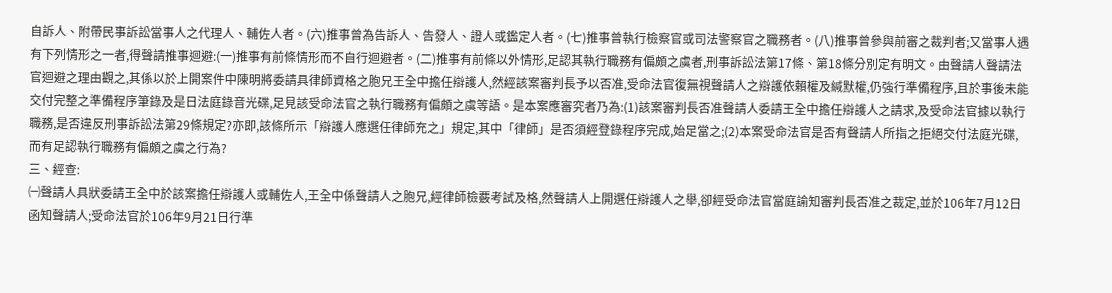自訴人、附帶民事訴訟當事人之代理人、輔佐人者。(六)推事曾為告訴人、告發人、證人或鑑定人者。(七)推事曾執行檢察官或司法警察官之職務者。(八)推事曾參與前審之裁判者;又當事人遇有下列情形之一者,得聲請推事迴避:(一)推事有前條情形而不自行迴避者。(二)推事有前條以外情形,足認其執行職務有偏頗之虞者,刑事訴訟法第17條、第18條分別定有明文。由聲請人聲請法官迴避之理由觀之,其係以於上開案件中陳明將委請具律師資格之胞兄王全中擔任辯護人,然經該案審判長予以否准,受命法官復無視聲請人之辯護依賴權及緘默權,仍強行準備程序,且於事後未能交付完整之準備程序筆錄及是日法庭錄音光碟,足見該受命法官之執行職務有偏頗之虞等語。是本案應審究者乃為:(1)該案審判長否准聲請人委請王全中擔任辯護人之請求,及受命法官據以執行職務,是否違反刑事訴訟法第29條規定?亦即,該條所示「辯護人應選任律師充之」規定,其中「律師」是否須經登錄程序完成,始足當之;(2)本案受命法官是否有聲請人所指之拒絕交付法庭光碟,而有足認執行職務有偏頗之虞之行為?
三、經查:
㈠聲請人具狀委請王全中於該案擔任辯護人或輔佐人,王全中係聲請人之胞兄,經律師檢覈考試及格,然聲請人上開選任辯護人之舉,卻經受命法官當庭諭知審判長否准之裁定,並於106年7月12日函知聲請人;受命法官於106年9月21日行準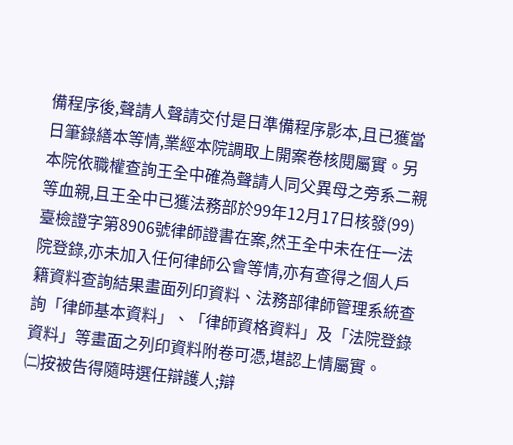備程序後,聲請人聲請交付是日準備程序影本,且已獲當日筆錄繕本等情,業經本院調取上開案卷核閱屬實。另本院依職權查詢王全中確為聲請人同父異母之旁系二親等血親,且王全中已獲法務部於99年12月17日核發(99)臺檢證字第8906號律師證書在案,然王全中未在任一法院登錄,亦未加入任何律師公會等情,亦有查得之個人戶籍資料查詢結果畫面列印資料、法務部律師管理系統查詢「律師基本資料」、「律師資格資料」及「法院登錄資料」等畫面之列印資料附卷可憑,堪認上情屬實。
㈡按被告得隨時選任辯護人;辯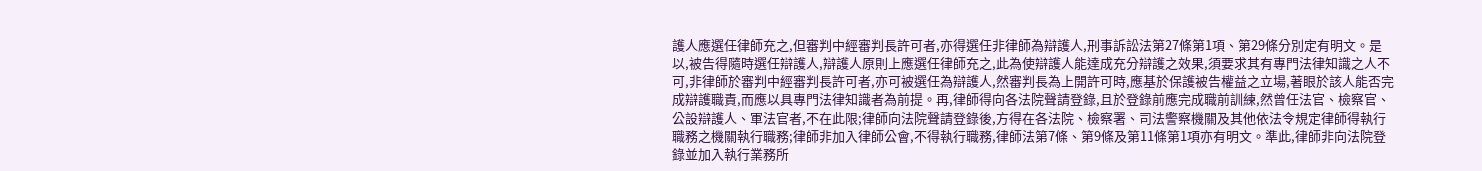護人應選任律師充之,但審判中經審判長許可者,亦得選任非律師為辯護人,刑事訴訟法第27條第1項、第29條分別定有明文。是以,被告得隨時選任辯護人,辯護人原則上應選任律師充之,此為使辯護人能達成充分辯護之效果,須要求其有專門法律知識之人不可,非律師於審判中經審判長許可者,亦可被選任為辯護人,然審判長為上開許可時,應基於保護被告權益之立場,著眼於該人能否完成辯護職責,而應以具專門法律知識者為前提。再,律師得向各法院聲請登錄,且於登錄前應完成職前訓練,然曾任法官、檢察官、公設辯護人、軍法官者,不在此限;律師向法院聲請登錄後,方得在各法院、檢察署、司法警察機關及其他依法令規定律師得執行職務之機關執行職務;律師非加入律師公會,不得執行職務,律師法第7條、第9條及第11條第1項亦有明文。準此,律師非向法院登錄並加入執行業務所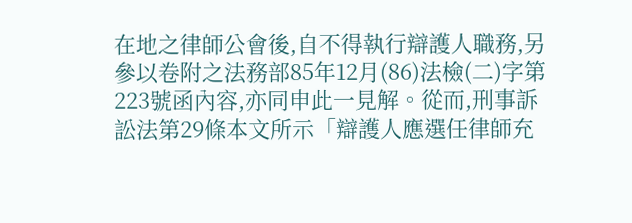在地之律師公會後,自不得執行辯護人職務,另參以卷附之法務部85年12月(86)法檢(二)字第223號函內容,亦同申此一見解。從而,刑事訴訟法第29條本文所示「辯護人應選任律師充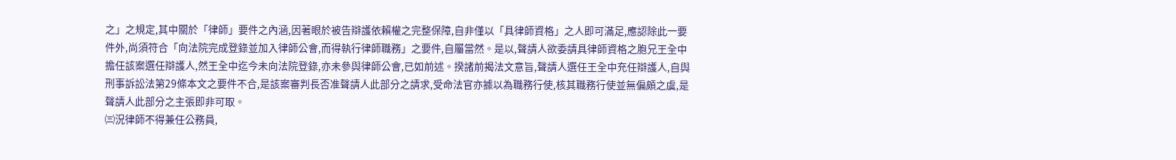之」之規定,其中關於「律師」要件之內涵,因著眼於被告辯護依賴權之完整保障,自非僅以「具律師資格」之人即可滿足,應認除此一要件外,尚須符合「向法院完成登錄並加入律師公會,而得執行律師職務」之要件,自屬當然。是以,聲請人欲委請具律師資格之胞兄王全中擔任該案選任辯護人,然王全中迄今未向法院登錄,亦未參與律師公會,已如前述。揆諸前揭法文意旨,聲請人選任王全中充任辯護人,自與刑事訴訟法第29條本文之要件不合,是該案審判長否准聲請人此部分之請求,受命法官亦據以為職務行使,核其職務行使並無偏頗之虞,是聲請人此部分之主張即非可取。
㈢況律師不得兼任公務員,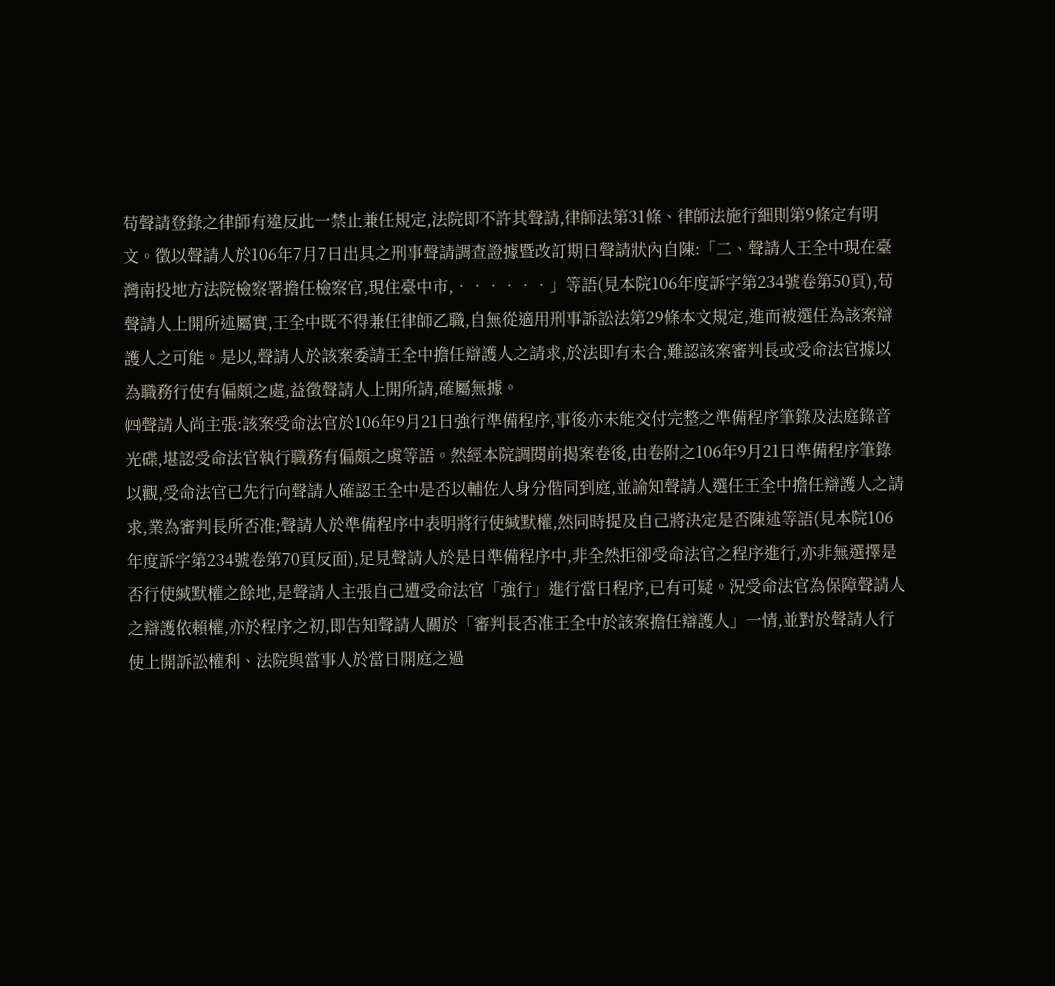苟聲請登錄之律師有違反此一禁止兼任規定,法院即不許其聲請,律師法第31條、律師法施行細則第9條定有明文。徵以聲請人於106年7月7日出具之刑事聲請調查證據暨改訂期日聲請狀內自陳:「二、聲請人王全中現在臺灣南投地方法院檢察署擔任檢察官,現住臺中市,‧‧‧‧‧‧」等語(見本院106年度訴字第234號卷第50頁),苟聲請人上開所述屬實,王全中既不得兼任律師乙職,自無從適用刑事訴訟法第29條本文規定,進而被選任為該案辯護人之可能。是以,聲請人於該案委請王全中擔任辯護人之請求,於法即有未合,難認該案審判長或受命法官據以為職務行使有偏頗之處,益徵聲請人上開所請,確屬無據。
㈣聲請人尚主張:該案受命法官於106年9月21日強行準備程序,事後亦未能交付完整之準備程序筆錄及法庭錄音光碟,堪認受命法官執行職務有偏頗之虞等語。然經本院調閱前揭案卷後,由卷附之106年9月21日準備程序筆錄以觀,受命法官已先行向聲請人確認王全中是否以輔佐人身分偕同到庭,並諭知聲請人選任王全中擔任辯護人之請求,業為審判長所否准;聲請人於準備程序中表明將行使緘默權,然同時提及自己將決定是否陳述等語(見本院106年度訴字第234號卷第70頁反面),足見聲請人於是日準備程序中,非全然拒卻受命法官之程序進行,亦非無選擇是否行使緘默權之餘地,是聲請人主張自己遭受命法官「強行」進行當日程序,已有可疑。況受命法官為保障聲請人之辯護依賴權,亦於程序之初,即告知聲請人關於「審判長否准王全中於該案擔任辯護人」一情,並對於聲請人行使上開訴訟權利、法院與當事人於當日開庭之過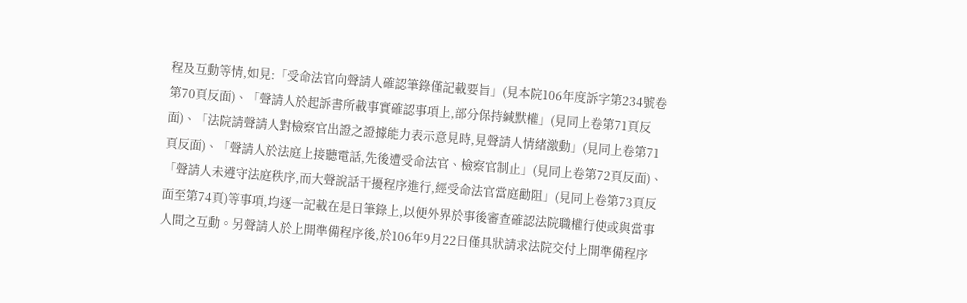程及互動等情,如見:「受命法官向聲請人確認筆錄僅記載要旨」(見本院106年度訴字第234號卷第70頁反面)、「聲請人於起訴書所載事實確認事項上,部分保持緘默權」(見同上卷第71頁反面)、「法院請聲請人對檢察官出證之證據能力表示意見時,見聲請人情緒激動」(見同上卷第71頁反面)、「聲請人於法庭上接聽電話,先後遭受命法官、檢察官制止」(見同上卷第72頁反面)、「聲請人未遵守法庭秩序,而大聲說話干擾程序進行,經受命法官當庭勸阻」(見同上卷第73頁反面至第74頁)等事項,均逐一記載在是日筆錄上,以便外界於事後審查確認法院職權行使或與當事人間之互動。另聲請人於上開準備程序後,於106年9月22日僅具狀請求法院交付上開準備程序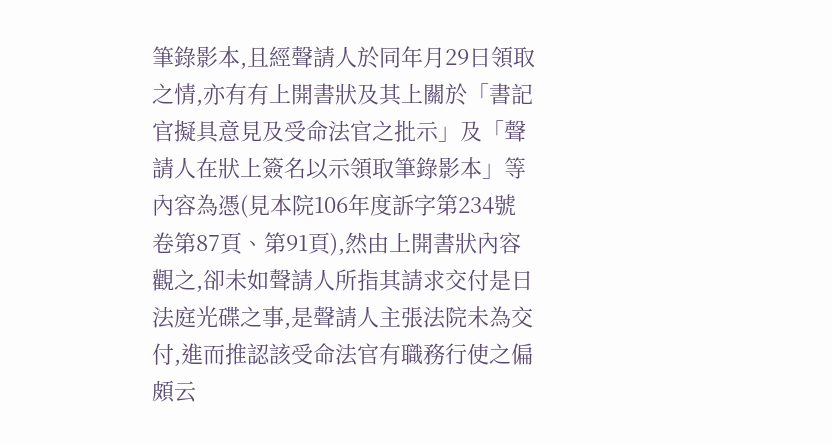筆錄影本,且經聲請人於同年月29日領取之情,亦有有上開書狀及其上關於「書記官擬具意見及受命法官之批示」及「聲請人在狀上簽名以示領取筆錄影本」等內容為憑(見本院106年度訴字第234號卷第87頁、第91頁),然由上開書狀內容觀之,卻未如聲請人所指其請求交付是日法庭光碟之事,是聲請人主張法院未為交付,進而推認該受命法官有職務行使之偏頗云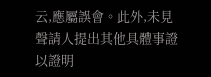云,應屬誤會。此外,未見聲請人提出其他具體事證以證明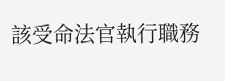該受命法官執行職務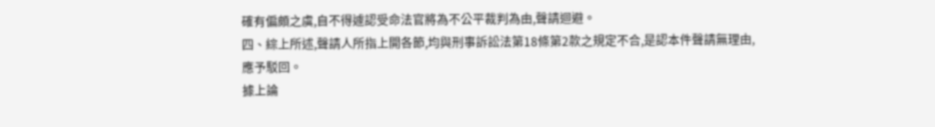確有偏頗之虞,自不得遽認受命法官將為不公平裁判為由,聲請迴避。
四、綜上所述,聲請人所指上開各節,均與刑事訴訟法第18條第2款之規定不合,是認本件聲請無理由,應予駁回。
據上論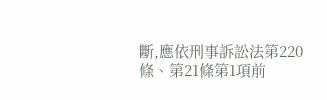斷,應依刑事訴訟法第220條、第21條第1項前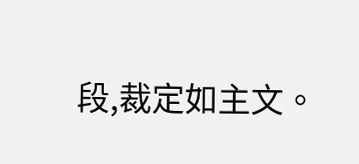段,裁定如主文。